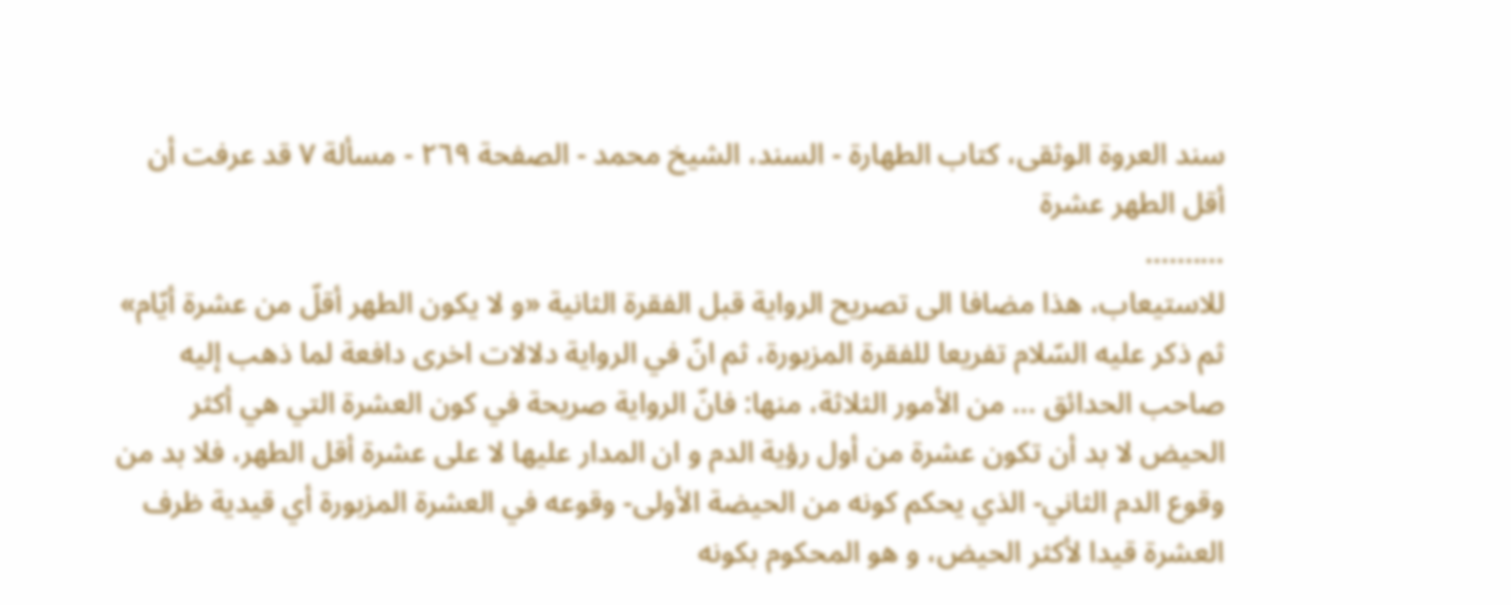سند العروة الوثقى، كتاب الطهارة - السند، الشيخ محمد - الصفحة ٢٦٩ - مسألة ٧ قد عرفت أن أقل الطهر عشرة
..........
للاستيعاب، هذا مضافا الى تصريح الرواية قبل الفقرة الثانية «و لا يكون الطهر أقلّ من عشرة أيّام» ثم ذكر عليه السّلام تفريعا للفقرة المزبورة، ثم انّ في الرواية دلالات اخرى دافعة لما ذهب إليه صاحب الحدائق ... من الأمور الثلاثة، منها: فانّ الرواية صريحة في كون العشرة التي هي أكثر الحيض لا بد أن تكون عشرة من أول رؤية الدم و ان المدار عليها لا على عشرة أقل الطهر، فلا بد من وقوع الدم الثاني- الذي يحكم كونه من الحيضة الأولى- وقوعه في العشرة المزبورة أي قيدية ظرف العشرة قيدا لأكثر الحيض، و هو المحكوم بكونه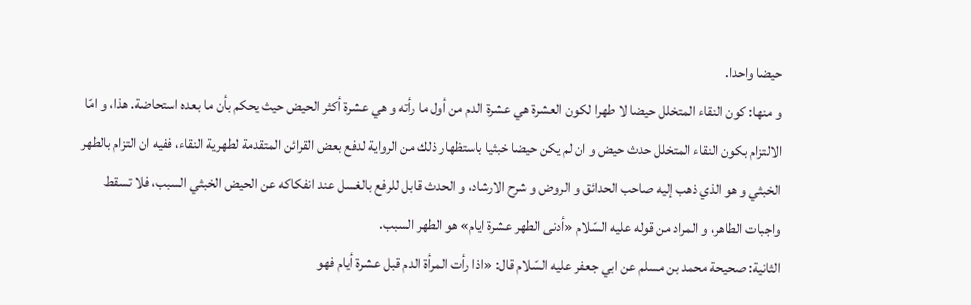حيضا واحدا.
و منها: كون النقاء المتخلل حيضا لا طهرا لكون العشرة هي عشرة الدم من أول ما رأته و هي عشرة أكثر الحيض حيث يحكم بأن ما بعده استحاضة. هذا، و امّا الالتزام بكون النقاء المتخلل حدث حيض و ان لم يكن حيضا خبثيا باستظهار ذلك من الرواية لدفع بعض القرائن المتقدمة لطهرية النقاء، ففيه ان التزام بالطهر الخبثي و هو الذي ذهب إليه صاحب الحدائق و الروض و شرح الارشاد، و الحدث قابل للرفع بالغسل عند انفكاكه عن الحيض الخبثي السبب، فلا تسقط واجبات الطاهر، و المراد من قوله عليه السّلام «أدنى الطهر عشرة ايام» هو الطهر السبب.
الثانية: صحيحة محمد بن مسلم عن ابي جعفر عليه السّلام قال: «اذا رأت المرأة الدم قبل عشرة أيام فهو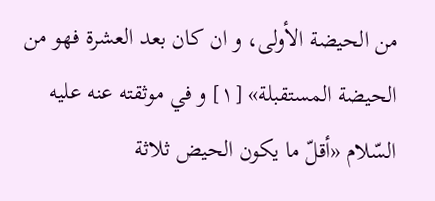من الحيضة الأولى، و ان كان بعد العشرة فهو من الحيضة المستقبلة» [١] و في موثقته عنه عليه السّلام «أقلّ ما يكون الحيض ثلاثة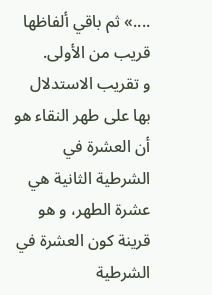....» ثم باقي ألفاظها قريب من الأولى.
و تقريب الاستدلال بها على طهر النقاء هو أن العشرة في الشرطية الثانية هي عشرة الطهر، و هو قرينة كون العشرة في الشرطية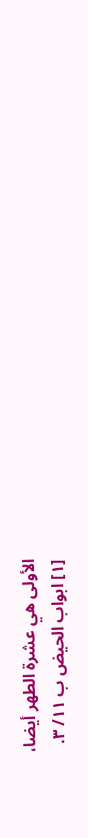الأولى هي عشرة الطهر أيضا،
[١] ابواب الحيض ب ١١/ ٣.